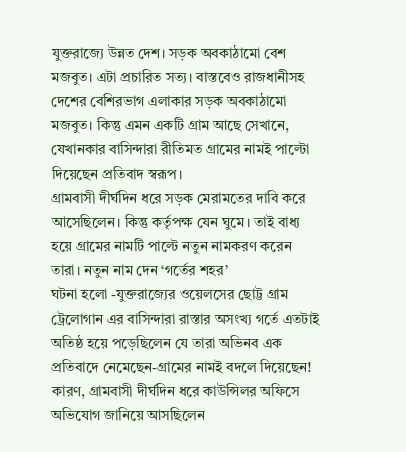যুক্তরাজ্যে উন্নত দেশ। সড়ক অবকাঠামো বেশ মজবুত। এটা প্রচারিত সত্য। বাস্তবেও রাজধানীসহ দেশের বেশিরভাগ এলাকার সড়ক অবকাঠামো মজবুত। কিন্তু এমন একটি গ্রাম আছে সেখানে, যেখানকার বাসিন্দারা রীতিমত গ্রামের নামই পাল্টো দিয়েছেন প্রতিবাদ স্বরূপ।
গ্রামবাসী দীর্ঘদিন ধরে সড়ক মেরামতের দাবি করে আসেছিলেন। কিন্তু কর্তৃপক্ষ যেন ঘুমে। তাই বাধ্য হয়ে গ্রামের নামটি পাল্টে নতুন নামকরণ করেন তারা। নতুন নাম দেন ‘গর্তের শহর’
ঘটনা হলো -যুক্তরাজ্যের ওয়েলসের ছোট্ট গ্রাম ট্রেলোগান এর বাসিন্দারা রাস্তার অসংখ্য গর্তে এতটাই অতিষ্ঠ হয়ে পড়েছিলেন যে তারা অভিনব এক প্রতিবাদে নেমেছেন-গ্রামের নামই বদলে দিয়েছেন!
কারণ, গ্রামবাসী দীর্ঘদিন ধরে কাউন্সিলর অফিসে অভিযোগ জানিয়ে আসছিলেন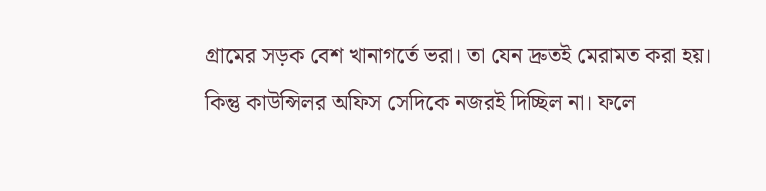গ্রামের সড়ক বেশ খানাগর্তে ভরা। তা যেন দ্রুতই মেরামত করা হয়। কিন্তু কাউন্সিলর অফিস সেদিকে নজরই দিচ্ছিল না। ফলে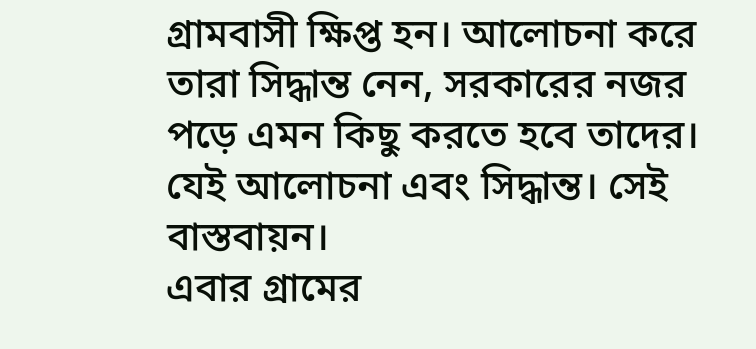গ্রামবাসী ক্ষিপ্ত হন। আলোচনা করে তারা সিদ্ধান্ত নেন, সরকারের নজর পড়ে এমন কিছু করতে হবে তাদের। যেই আলোচনা এবং সিদ্ধান্ত। সেই বাস্তবায়ন।
এবার গ্রামের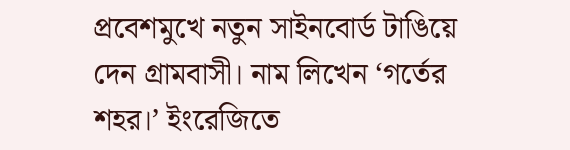প্রবেশমুখে নতুন সাইনবোর্ড টাঙিয়ে দেন গ্রামবাসী। নাম লিখেন ‘গর্তের শহর।’ ইংরেজিতে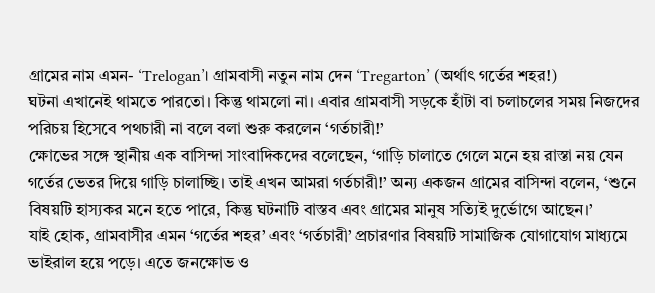গ্রামের নাম এমন- ‘Trelogan’। গ্রামবাসী নতুন নাম দেন ‘Tregarton’ (অর্থাৎ গর্তের শহর!)
ঘটনা এখানেই থামতে পারতো। কিন্তু থামলো না। এবার গ্রামবাসী সড়কে হাঁটা বা চলাচলের সময় নিজদের পরিচয় হিসেবে পথচারী না বলে বলা শুরু করলেন ‘গর্তচারী!’
ক্ষোভের সঙ্গে স্থানীয় এক বাসিন্দা সাংবাদিকদের বলেছেন, ‘গাড়ি চালাতে গেলে মনে হয় রাস্তা নয় যেন গর্তের ভেতর দিয়ে গাড়ি চালাচ্ছি। তাই এখন আমরা গর্তচারী!’ অন্য একজন গ্রামের বাসিন্দা বলেন, ‘শুনে বিষয়টি হাস্যকর মনে হতে পারে, কিন্তু ঘটনাটি বাস্তব এবং গ্রামের মানুষ সত্যিই দুর্ভোগে আছেন।’
যাই হোক, গ্রামবাসীর এমন ‘গর্তের শহর’ এবং ‘গর্তচারী’ প্রচারণার বিষয়টি সামাজিক যোগাযোগ মাধ্যমে ভাইরাল হয়ে পড়ে। এতে জনক্ষোভ ও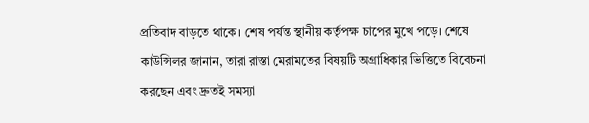প্রতিবাদ বাড়তে থাকে। শেষ পর্যন্ত স্থানীয় কর্তৃপক্ষ চাপের মুখে পড়ে। শেষে কাউন্সিলর জানান, তারা রাস্তা মেরামতের বিষয়টি অগ্রাধিকার ভিত্তিতে বিবেচনা করছেন এবং দ্রুতই সমস্যা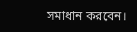সমাধান করবেন।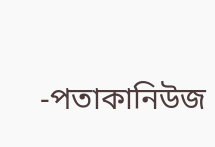-পতাকানিউজ